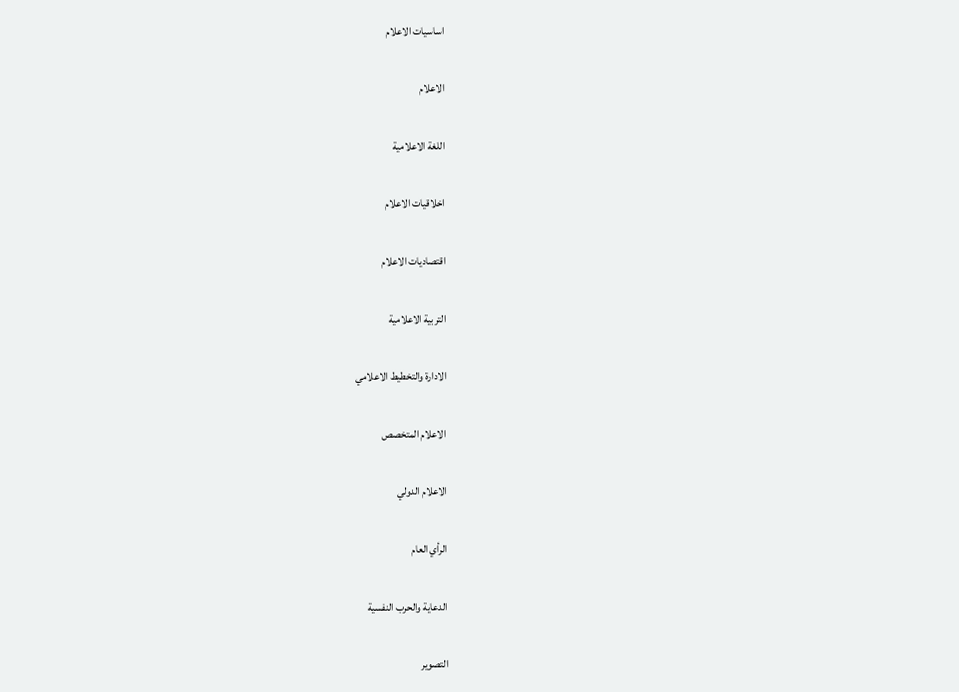اساسيات الاعلام

الاعلام

اللغة الاعلامية

اخلاقيات الاعلام

اقتصاديات الاعلام

التربية الاعلامية

الادارة والتخطيط الاعلامي

الاعلام المتخصص

الاعلام الدولي

الرأي العام

الدعاية والحرب النفسية

التصوير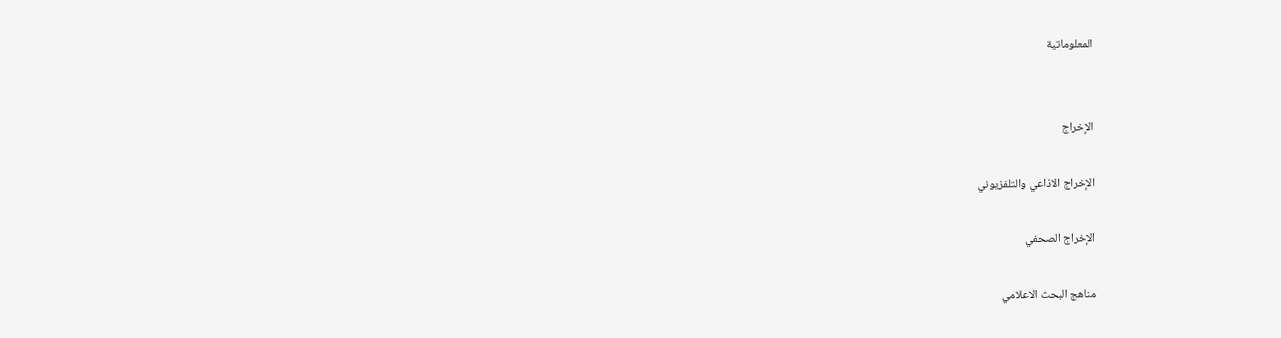المعلوماتية


الإخراج

الإخراج الاذاعي والتلفزيوني

الإخراج الصحفي

مناهج البحث الاعلامي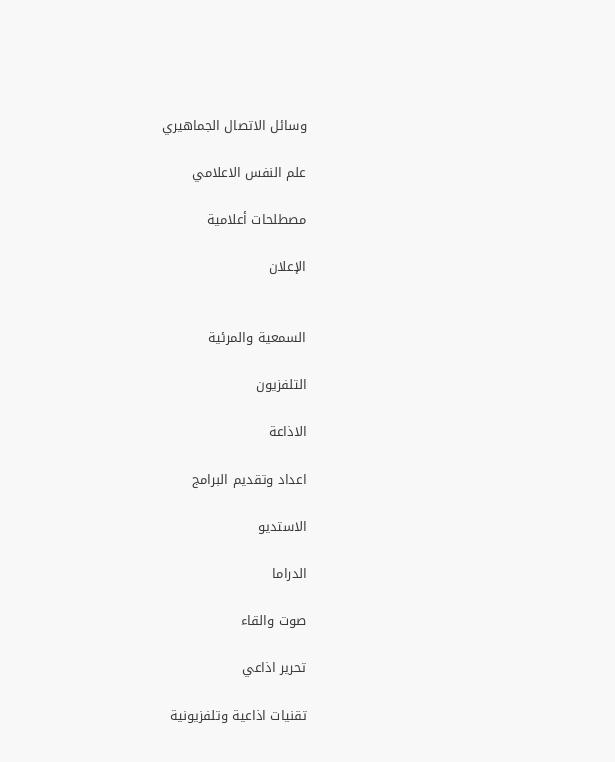وسائل الاتصال الجماهيري

علم النفس الاعلامي

مصطلحات أعلامية

الإعلان


السمعية والمرئية

التلفزيون

الاذاعة

اعداد وتقديم البرامج

الاستديو

الدراما

صوت والقاء

تحرير اذاعي

تقنيات اذاعية وتلفزيونية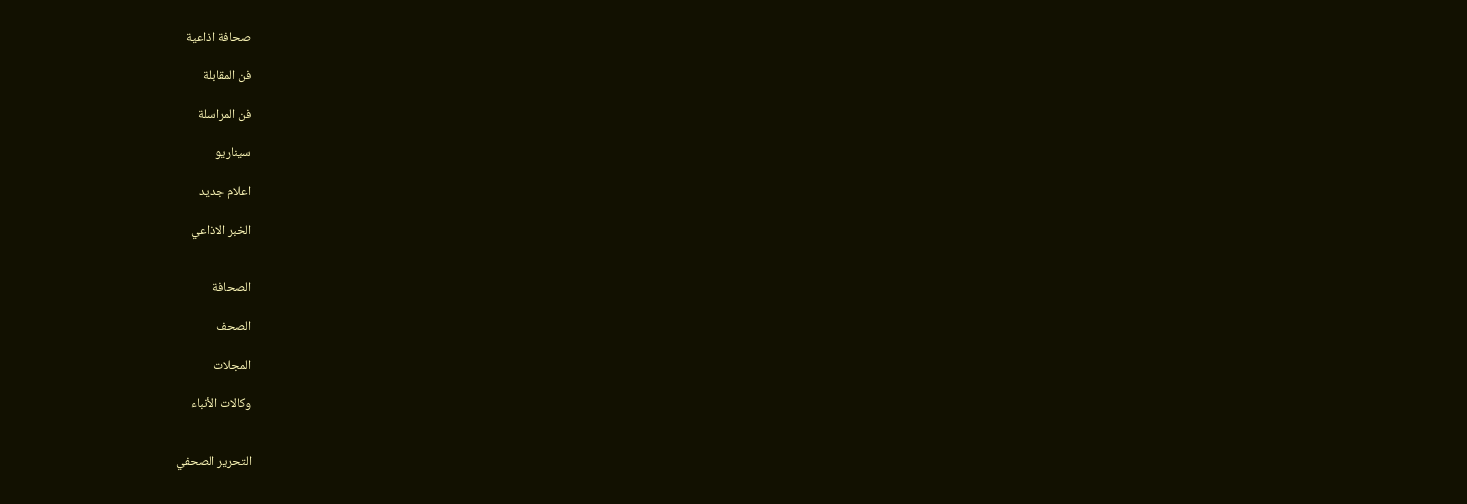صحافة اذاعية

فن المقابلة

فن المراسلة

سيناريو

اعلام جديد

الخبر الاذاعي


الصحافة

الصحف

المجلات

وكالات الأنباء


التحرير الصحفي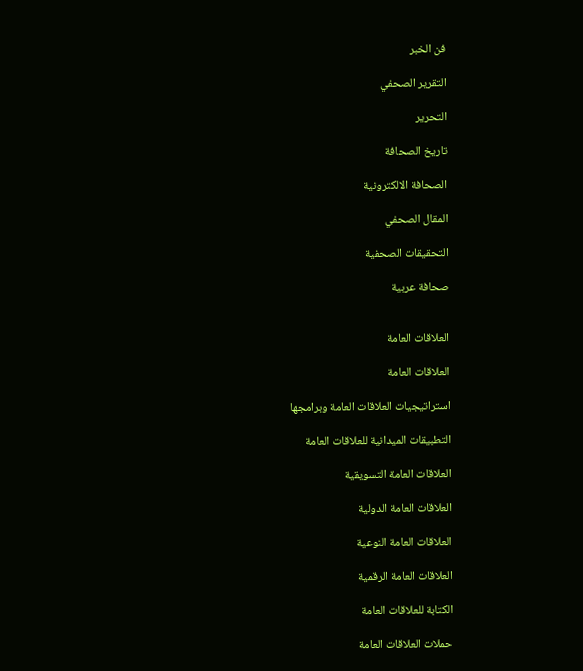فن الخبر

التقرير الصحفي

التحرير

تاريخ الصحافة

الصحافة الالكترونية

المقال الصحفي

التحقيقات الصحفية

صحافة عربية


العلاقات العامة

العلاقات العامة

استراتيجيات العلاقات العامة وبرامجها

التطبيقات الميدانية للعلاقات العامة

العلاقات العامة التسويقية

العلاقات العامة الدولية

العلاقات العامة النوعية

العلاقات العامة الرقمية

الكتابة للعلاقات العامة

حملات العلاقات العامة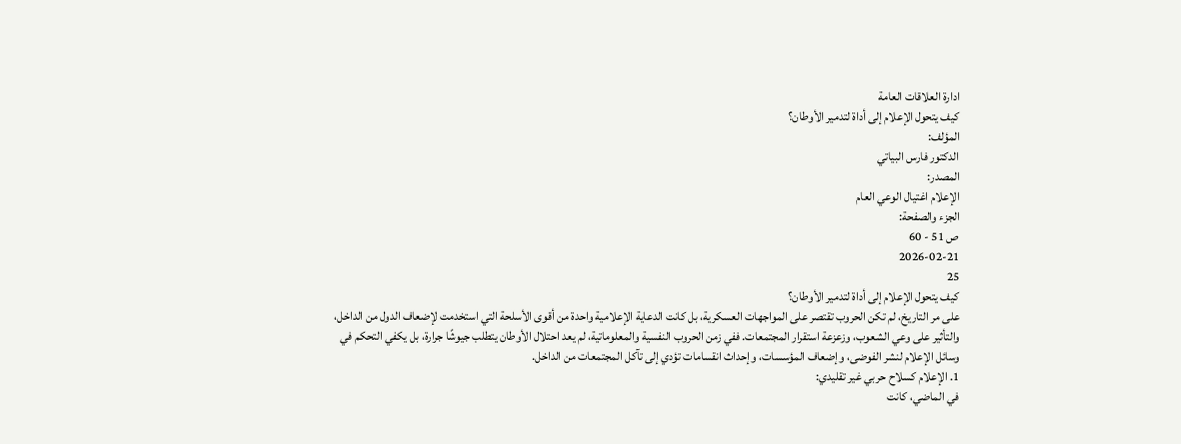ادارة العلاقات العامة
كيف يتحول الإعلام إلى أداة لتدمير الأوطان؟
المؤلف:
الدكتور فارس البياتي
المصدر:
الإعلام اغتيال الوعي العام
الجزء والصفحة:
ص 51 - 60
2026-02-21
25
كيف يتحول الإعلام إلى أداة لتدمير الأوطان؟
على مر التاريخ، لم تكن الحروب تقتصر على المواجهات العسكرية، بل كانت الدعاية الإعلامية واحدة من أقوى الأسلحة التي استخدمت لإضعاف الدول من الداخل، والتأثير على وعي الشعوب، وزعزعة استقرار المجتمعات. ففي زمن الحروب النفسية والمعلوماتية، لم يعد احتلال الأوطان يتطلب جيوشًا جرارة، بل يكفي التحكم في وسائل الإعلام لنشر الفوضى، وإضعاف المؤسسات، وإحداث انقسامات تؤدي إلى تآكل المجتمعات من الداخل.
1. الإعلام كسلاح حربي غير تقليدي:
في الماضي، كانت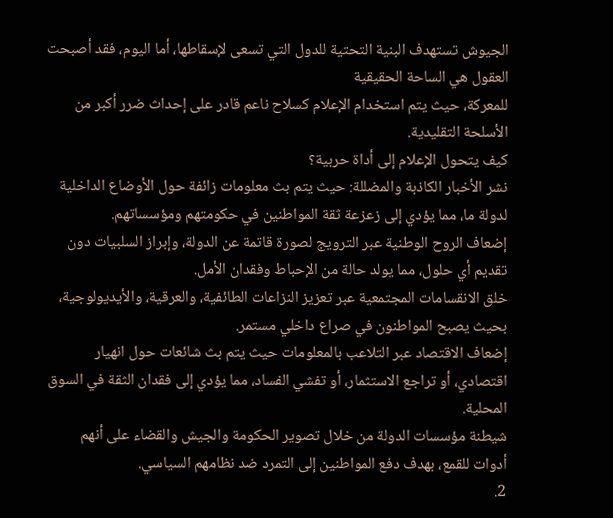الجيوش تستهدف البنية التحتية للدول التي تسعى لإسقاطها، أما اليوم، فقد أصبحت العقول هي الساحة الحقيقية
للمعركة، حيث يتم استخدام الإعلام كسلاح ناعم قادر على إحداث ضرر أكبر من الأسلحة التقليدية.
كيف يتحول الإعلام إلى أداة حربية؟
نشر الأخبار الكاذبة والمضللة: حيث يتم بث معلومات زائفة حول الأوضاع الداخلية لدولة ما، مما يؤدي إلى زعزعة ثقة المواطنين في حكومتهم ومؤسساتهم.
إضعاف الروح الوطنية عبر الترويج لصورة قاتمة عن الدولة، وإبراز السلبيات دون تقديم أي حلول، مما يولد حالة من الإحباط وفقدان الأمل.
خلق الانقسامات المجتمعية عبر تعزيز النزاعات الطائفية، والعرقية، والأيديولوجية، بحيث يصبح المواطنون في صراع داخلي مستمر.
إضعاف الاقتصاد عبر التلاعب بالمعلومات حيث يتم بث شائعات حول انهيار اقتصادي، أو تراجع الاستثمار، أو تفشي الفساد، مما يؤدي إلى فقدان الثقة في السوق المحلية.
شيطنة مؤسسات الدولة من خلال تصوير الحكومة والجيش والقضاء على أنهم أدوات للقمع، بهدف دفع المواطنين إلى التمرد ضد نظامهم السياسي.
2.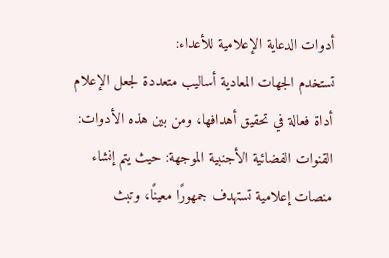أدوات الدعاية الإعلامية للأعداء:
تستخدم الجهات المعادية أساليب متعددة لجعل الإعلام أداة فعالة في تحقيق أهدافها، ومن بين هذه الأدوات:
القنوات الفضائية الأجنبية الموجهة: حيث يتم إنشاء منصات إعلامية تستهدف جمهورًا معينًا، وتبث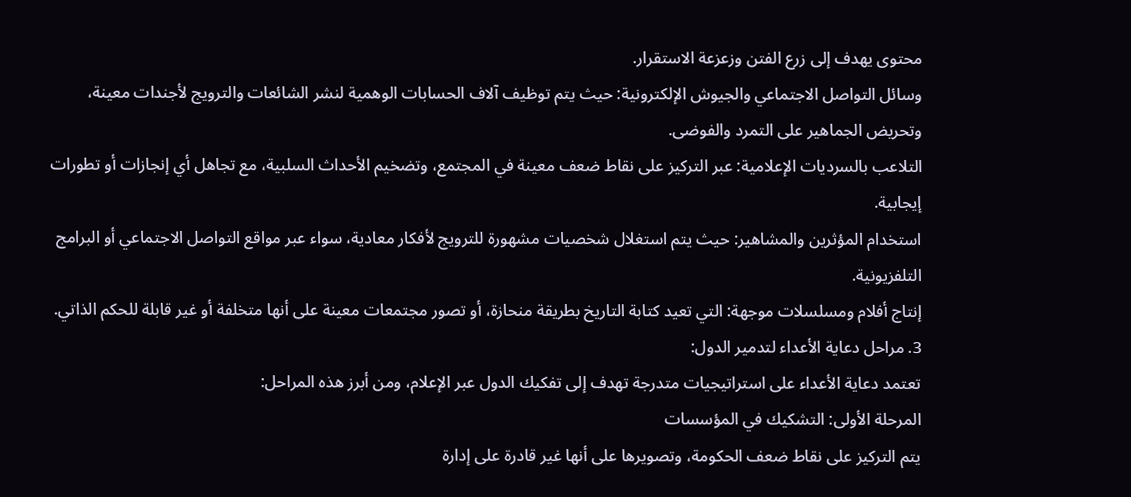محتوى يهدف إلى زرع الفتن وزعزعة الاستقرار.
وسائل التواصل الاجتماعي والجيوش الإلكترونية: حيث يتم توظيف آلاف الحسابات الوهمية لنشر الشائعات والترويج لأجندات معينة، وتحريض الجماهير على التمرد والفوضى.
التلاعب بالسرديات الإعلامية: عبر التركيز على نقاط ضعف معينة في المجتمع، وتضخيم الأحداث السلبية، مع تجاهل أي إنجازات أو تطورات إيجابية.
استخدام المؤثرين والمشاهير: حيث يتم استغلال شخصيات مشهورة للترويج لأفكار معادية، سواء عبر مواقع التواصل الاجتماعي أو البرامج التلفزيونية.
إنتاج أفلام ومسلسلات موجهة: التي تعيد كتابة التاريخ بطريقة منحازة، أو تصور مجتمعات معينة على أنها متخلفة أو غير قابلة للحكم الذاتي.
3. مراحل دعاية الأعداء لتدمير الدول:
تعتمد دعاية الأعداء على استراتيجيات متدرجة تهدف إلى تفكيك الدول عبر الإعلام، ومن أبرز هذه المراحل:
المرحلة الأولى: التشكيك في المؤسسات
يتم التركيز على نقاط ضعف الحكومة، وتصويرها على أنها غير قادرة على إدارة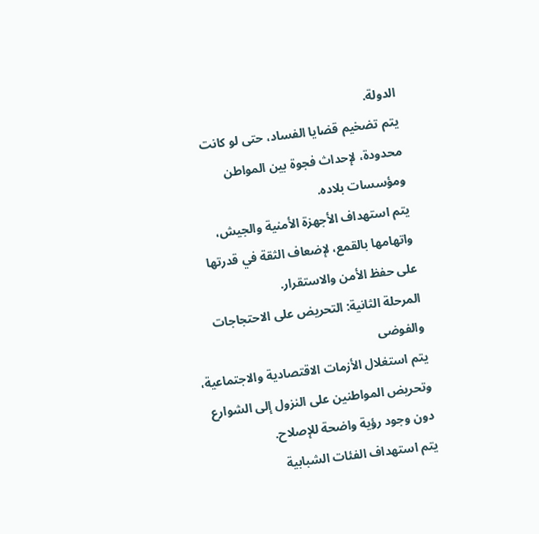الدولة.
يتم تضخيم قضايا الفساد، حتى لو كانت محدودة، لإحداث فجوة بين المواطن ومؤسسات بلاده.
يتم استهداف الأجهزة الأمنية والجيش، واتهامها بالقمع، لإضعاف الثقة في قدرتها على حفظ الأمن والاستقرار.
المرحلة الثانية: التحريض على الاحتجاجات والفوضى
يتم استغلال الأزمات الاقتصادية والاجتماعية، وتحريض المواطنين على النزول إلى الشوارع دون وجود رؤية واضحة للإصلاح.
يتم استهداف الفئات الشبابية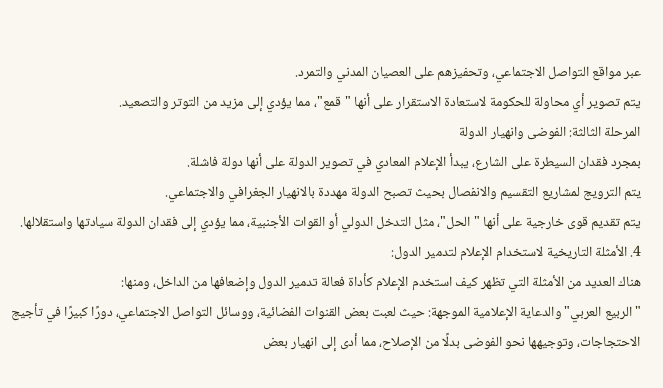عبر مواقع التواصل الاجتماعي، وتحفيزهم على العصيان المدني والتمرد.
يتم تصوير أي محاولة للحكومة لاستعادة الاستقرار على أنها "قمع"، مما يؤدي إلى مزيد من التوتر والتصعيد.
المرحلة الثالثة: الفوضى وانهيار الدولة
بمجرد فقدان السيطرة على الشارع، يبدأ الإعلام المعادي في تصوير الدولة على أنها دولة فاشلة.
يتم الترويج لمشاريع التقسيم والانفصال بحيث تصبح الدولة مهددة بالانهيار الجغرافي والاجتماعي.
يتم تقديم قوى خارجية على أنها "الحل"، مثل التدخل الدولي أو القوات الأجنبية، مما يؤدي إلى فقدان الدولة سيادتها واستقلالها.
4. الأمثلة التاريخية لاستخدام الإعلام لتدمير الدول:
هناك العديد من الأمثلة التي تظهر كيف استخدم الإعلام كأداة فعالة تدمير الدول وإضعافها من الداخل، ومنها:
"الربيع العربي" والدعاية الإعلامية الموجهة: حيث لعبت بعض القنوات الفضائية، ووسائل التواصل الاجتماعي، دورًا كبيرًا في تأجيج الاحتجاجات، وتوجيهها نحو الفوضى بدلًا من الإصلاح، مما أدى إلى انهيار بعض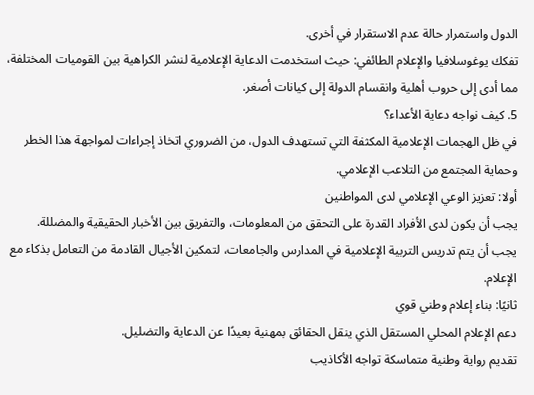الدول واستمرار حالة عدم الاستقرار في أخرى.
تفكك يوغوسلافيا والإعلام الطائفي: حيث استخدمت الدعاية الإعلامية لنشر الكراهية بين القوميات المختلفة، مما أدى إلى حروب أهلية وانقسام الدولة إلى كيانات أصغر.
5. كيف نواجه دعاية الأعداء؟
في ظل الهجمات الإعلامية المكثفة التي تستهدف الدول، من الضروري اتخاذ إجراءات لمواجهة هذا الخطر وحماية المجتمع من التلاعب الإعلامي.
أولا: تعزيز الوعي الإعلامي لدى المواطنين
يجب أن يكون لدى الأفراد القدرة على التحقق من المعلومات، والتفريق بين الأخبار الحقيقية والمضللة.
يجب أن يتم تدريس التربية الإعلامية في المدارس والجامعات، لتمكين الأجيال القادمة من التعامل بذكاء مع الإعلام.
ثانيًا: بناء إعلام وطني قوي
دعم الإعلام المحلي المستقل الذي ينقل الحقائق بمهنية بعيدًا عن الدعاية والتضليل.
تقديم رواية وطنية متماسكة تواجه الأكاذيب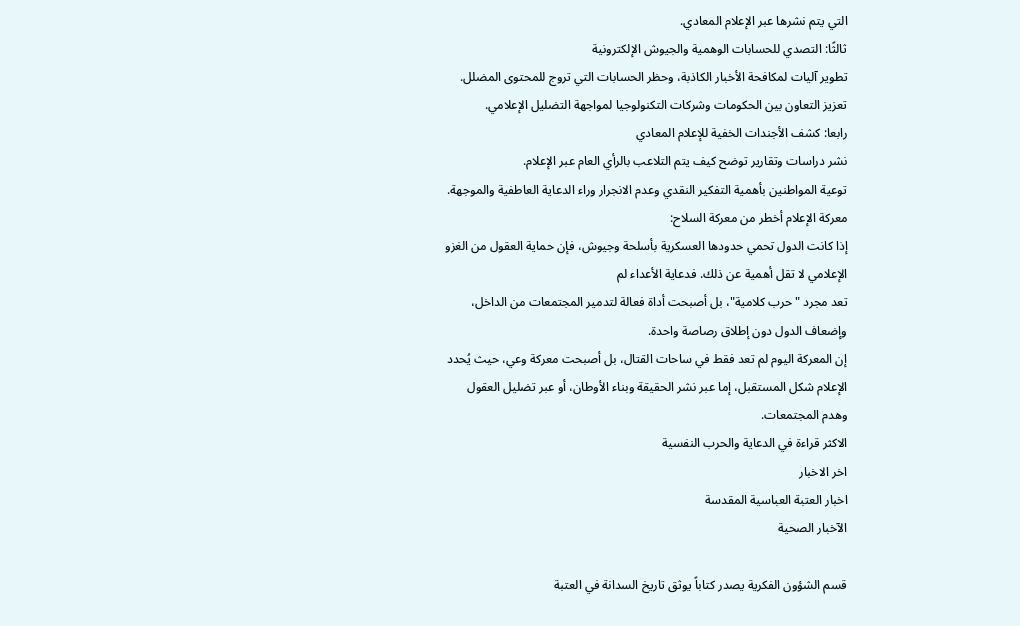التي يتم نشرها عبر الإعلام المعادي.
ثالثًا: التصدي للحسابات الوهمية والجيوش الإلكترونية
تطوير آليات لمكافحة الأخبار الكاذبة، وحظر الحسابات التي تروج للمحتوى المضلل.
تعزيز التعاون بين الحكومات وشركات التكنولوجيا لمواجهة التضليل الإعلامي.
رابعا: كشف الأجندات الخفية للإعلام المعادي
نشر دراسات وتقارير توضح كيف يتم التلاعب بالرأي العام عبر الإعلام.
توعية المواطنين بأهمية التفكير النقدي وعدم الانجرار وراء الدعاية العاطفية والموجهة.
معركة الإعلام أخطر من معركة السلاح:
إذا كانت الدول تحمي حدودها العسكرية بأسلحة وجيوش، فإن حماية العقول من الغزو الإعلامي لا تقل أهمية عن ذلك. فدعاية الأعداء لم
تعد مجرد "حرب كلامية"، بل أصبحت أداة فعالة لتدمير المجتمعات من الداخل، وإضعاف الدول دون إطلاق رصاصة واحدة.
إن المعركة اليوم لم تعد فقط في ساحات القتال، بل أصبحت معركة وعي، حيث يُحدد الإعلام شكل المستقبل، إما عبر نشر الحقيقة وبناء الأوطان، أو عبر تضليل العقول وهدم المجتمعات.
الاكثر قراءة في الدعاية والحرب النفسية
اخر الاخبار
اخبار العتبة العباسية المقدسة
الآخبار الصحية

قسم الشؤون الفكرية يصدر كتاباً يوثق تاريخ السدانة في العتبة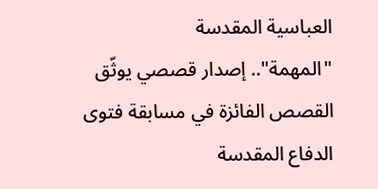العباسية المقدسة
"المهمة".. إصدار قصصي يوثّق القصص الفائزة في مسابقة فتوى الدفاع المقدسة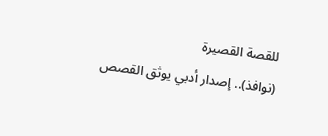للقصة القصيرة
(نوافذ).. إصدار أدبي يوثق القصص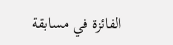الفائزة في مسابقة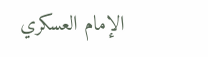الإمام العسكري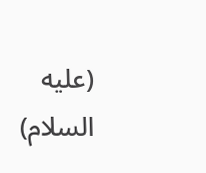(عليه السلام)